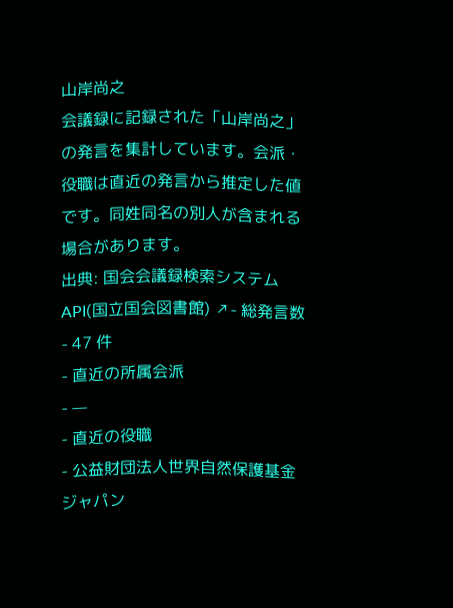山岸尚之
会議録に記録された「山岸尚之」の発言を集計しています。会派・役職は直近の発言から推定した値です。同姓同名の別人が含まれる場合があります。
出典: 国会会議録検索システム API(国立国会図書館) ↗- 総発言数
- 47 件
- 直近の所属会派
- —
- 直近の役職
- 公益財団法人世界自然保護基金ジャパン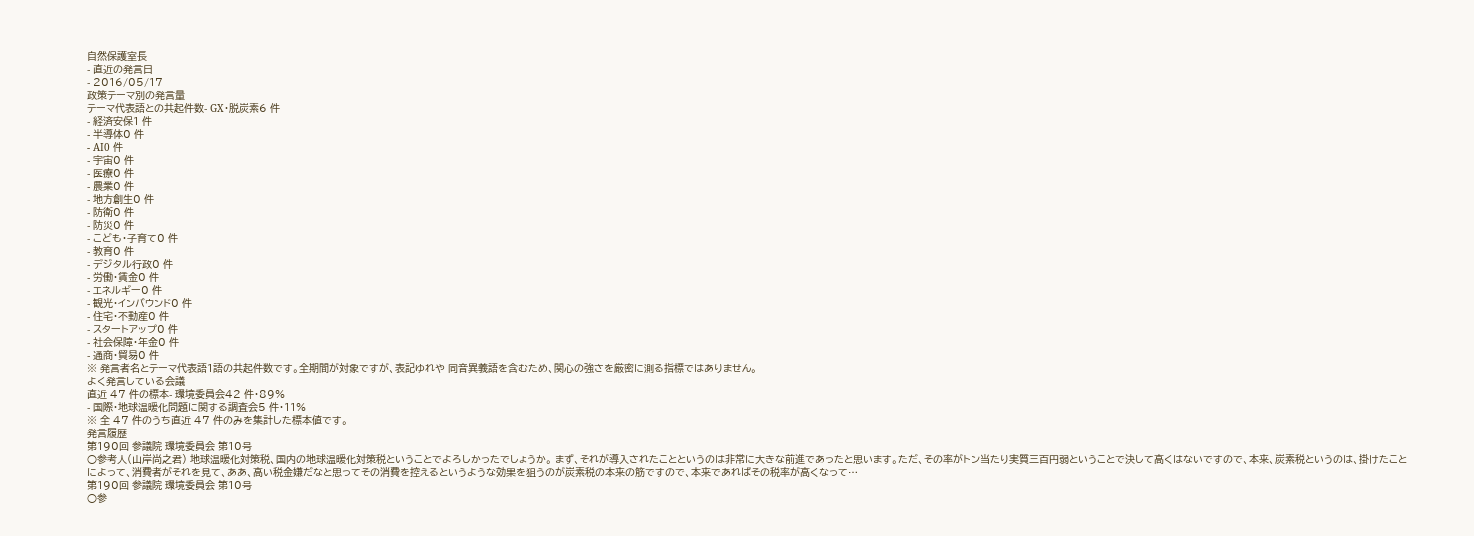自然保護室長
- 直近の発言日
- 2016/05/17
政策テーマ別の発言量
テーマ代表語との共起件数- GX・脱炭素6 件
- 経済安保1 件
- 半導体0 件
- AI0 件
- 宇宙0 件
- 医療0 件
- 農業0 件
- 地方創生0 件
- 防衛0 件
- 防災0 件
- こども・子育て0 件
- 教育0 件
- デジタル行政0 件
- 労働・賃金0 件
- エネルギー0 件
- 観光・インバウンド0 件
- 住宅・不動産0 件
- スタートアップ0 件
- 社会保障・年金0 件
- 通商・貿易0 件
※ 発言者名とテーマ代表語1語の共起件数です。全期間が対象ですが、表記ゆれや 同音異義語を含むため、関心の強さを厳密に測る指標ではありません。
よく発言している会議
直近 47 件の標本- 環境委員会42 件・89%
- 国際・地球温暖化問題に関する調査会5 件・11%
※ 全 47 件のうち直近 47 件のみを集計した標本値です。
発言履歴
第190回 参議院 環境委員会 第10号
○参考人(山岸尚之君) 地球温暖化対策税、国内の地球温暖化対策税ということでよろしかったでしょうか。 まず、それが導入されたことというのは非常に大きな前進であったと思います。ただ、その率がトン当たり実質三百円弱ということで決して高くはないですので、本来、炭素税というのは、掛けたことによって、消費者がそれを見て、ああ、高い税金嫌だなと思ってその消費を控えるというような効果を狙うのが炭素税の本来の筋ですので、本来であればその税率が高くなって…
第190回 参議院 環境委員会 第10号
○参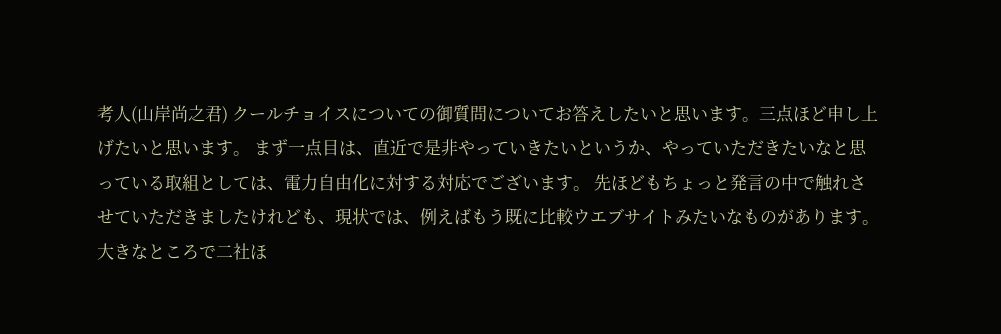考人(山岸尚之君) クールチョイスについての御質問についてお答えしたいと思います。三点ほど申し上げたいと思います。 まず一点目は、直近で是非やっていきたいというか、やっていただきたいなと思っている取組としては、電力自由化に対する対応でございます。 先ほどもちょっと発言の中で触れさせていただきましたけれども、現状では、例えばもう既に比較ウエブサイトみたいなものがあります。大きなところで二社ほ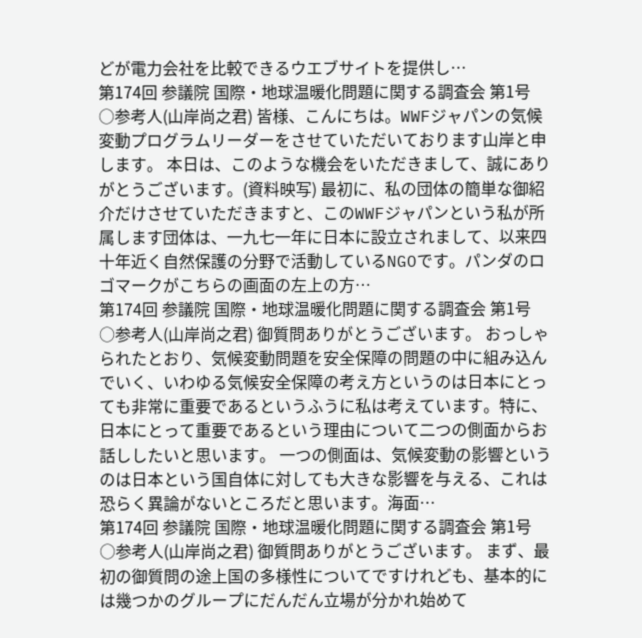どが電力会社を比較できるウエブサイトを提供し…
第174回 参議院 国際・地球温暖化問題に関する調査会 第1号
○参考人(山岸尚之君) 皆様、こんにちは。WWFジャパンの気候変動プログラムリーダーをさせていただいております山岸と申します。 本日は、このような機会をいただきまして、誠にありがとうございます。(資料映写) 最初に、私の団体の簡単な御紹介だけさせていただきますと、このWWFジャパンという私が所属します団体は、一九七一年に日本に設立されまして、以来四十年近く自然保護の分野で活動しているNGOです。パンダのロゴマークがこちらの画面の左上の方…
第174回 参議院 国際・地球温暖化問題に関する調査会 第1号
○参考人(山岸尚之君) 御質問ありがとうございます。 おっしゃられたとおり、気候変動問題を安全保障の問題の中に組み込んでいく、いわゆる気候安全保障の考え方というのは日本にとっても非常に重要であるというふうに私は考えています。特に、日本にとって重要であるという理由について二つの側面からお話ししたいと思います。 一つの側面は、気候変動の影響というのは日本という国自体に対しても大きな影響を与える、これは恐らく異論がないところだと思います。海面…
第174回 参議院 国際・地球温暖化問題に関する調査会 第1号
○参考人(山岸尚之君) 御質問ありがとうございます。 まず、最初の御質問の途上国の多様性についてですけれども、基本的には幾つかのグループにだんだん立場が分かれ始めて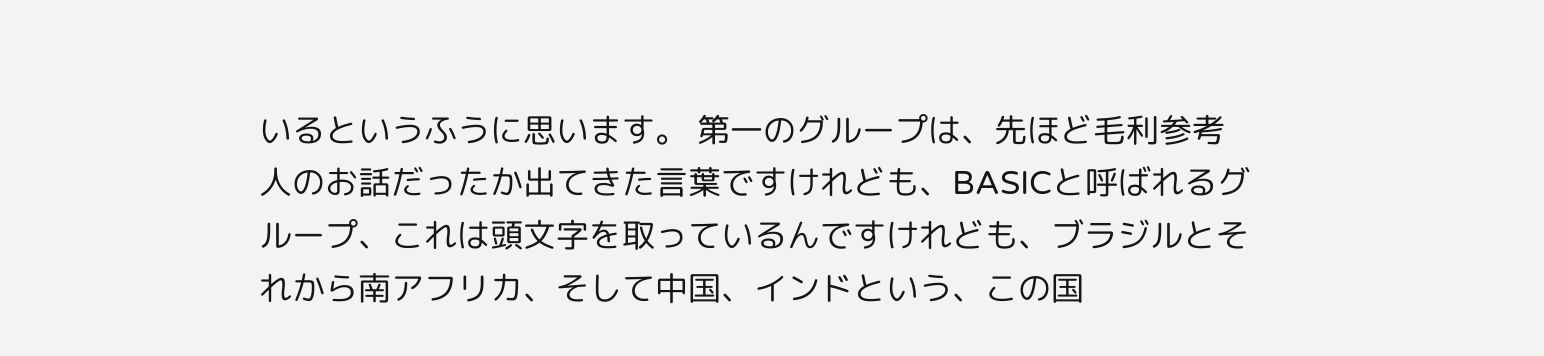いるというふうに思います。 第一のグループは、先ほど毛利参考人のお話だったか出てきた言葉ですけれども、BASICと呼ばれるグループ、これは頭文字を取っているんですけれども、ブラジルとそれから南アフリカ、そして中国、インドという、この国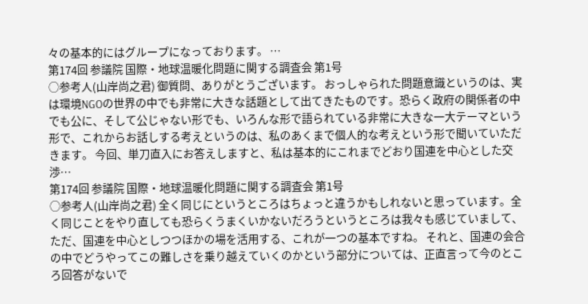々の基本的にはグループになっております。 …
第174回 参議院 国際・地球温暖化問題に関する調査会 第1号
○参考人(山岸尚之君) 御質問、ありがとうございます。 おっしゃられた問題意識というのは、実は環境NGOの世界の中でも非常に大きな話題として出てきたものです。恐らく政府の関係者の中でも公に、そして公じゃない形でも、いろんな形で語られている非常に大きな一大テーマという形で、これからお話しする考えというのは、私のあくまで個人的な考えという形で聞いていただきます。 今回、単刀直入にお答えしますと、私は基本的にこれまでどおり国連を中心とした交渉…
第174回 参議院 国際・地球温暖化問題に関する調査会 第1号
○参考人(山岸尚之君) 全く同じにというところはちょっと違うかもしれないと思っています。全く同じことをやり直しても恐らくうまくいかないだろうというところは我々も感じていまして、ただ、国連を中心としつつほかの場を活用する、これが一つの基本ですね。 それと、国連の会合の中でどうやってこの難しさを乗り越えていくのかという部分については、正直言って今のところ回答がないで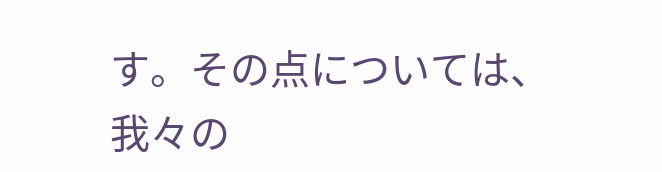す。その点については、我々の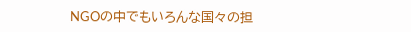NGOの中でもいろんな国々の担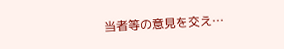当者等の意見を交え…